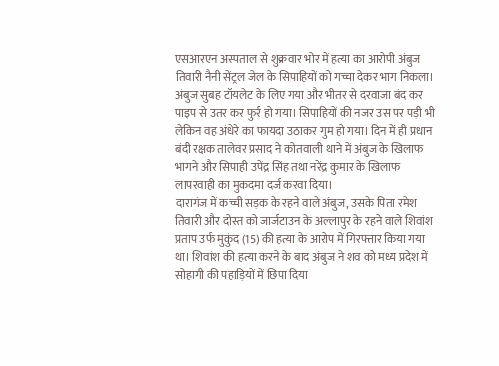एसआरएन अस्पताल से शुक्रवार भोर में हत्या का आरोपी अंबुज तिवारी नैनी सेंट्रल जेल के सिपाहियों को गच्चा देकर भाग निकला। अंबुज सुबह टॉयलेट के लिए गया और भीतर से दरवाजा बंद कर पाइप से उतर कर फुर्र हो गया। सिपाहियों की नजर उस पर पड़ी भी लेकिन वह अंधेरे का फायदा उठाकर गुम हो गया। दिन में ही प्रधान बंदी रक्षक तालेवर प्रसाद ने कोतवाली थाने में अंबुज के खिलाफ भागने और सिपाही उपेंद्र सिंह तथा नरेंद्र कुमार के खिलाफ लापरवाही का मुकदमा दर्ज करवा दिया।
दारागंज में कच्ची सड़क के रहने वाले अंबुज, उसके पिता रमेश तिवारी और दोस्त को जार्जटाउन के अल्लापुर के रहने वाले शिवांश प्रताप उर्फ मुकुंद (15) की हत्या के आरोप में गिरफ्तार किया गया था। शिवांश की हत्या करने के बाद अंबुज ने शव को मध्य प्रदेश में सोहागी की पहाड़ियों में छिपा दिया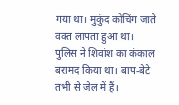गया था। मुकुंद कोचिंग जाते वक्त लापता हुआ था। पुलिस ने शिवांश का कंकाल बरामद किया था। बाप-बेटे तभी से जेल में हैं।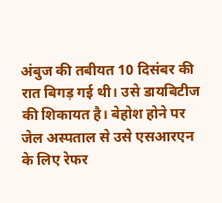अंबुज की तबीयत 10 दिसंबर की रात बिगड़ गई थी। उसे डायबिटीज की शिकायत है। बेहोश होने पर जेल अस्पताल से उसे एसआरएन के लिए रेफर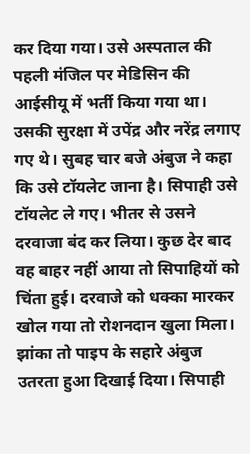कर दिया गया। उसे अस्पताल की पहली मंजिल पर मेडिसिन की आईसीयू में भर्ती किया गया था।
उसकी सुरक्षा में उपेंद्र और नरेंद्र लगाए गए थे। सुबह चार बजे अंबुज ने कहा कि उसे टॉयलेट जाना है। सिपाही उसे टॉयलेट ले गए। भीतर से उसने दरवाजा बंद कर लिया। कुछ देर बाद वह बाहर नहीं आया तो सिपाहियों को चिंता हुई। दरवाजे को धक्का मारकर खोल गया तो रोशनदान खुला मिला। झांका तो पाइप के सहारे अंबुज उतरता हुआ दिखाई दिया। सिपाही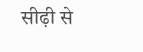सीढ़ी से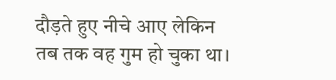दौड़ते हुए नीचे आए लेकिन तब तक वह गुम हो चुका था।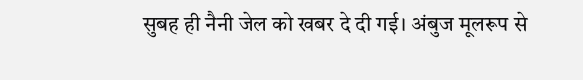सुबह ही नैनी जेल को खबर दे दी गई। अंबुज मूलरूप से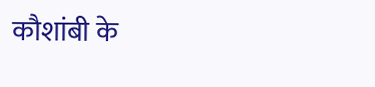कौशांबी के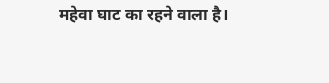महेवा घाट का रहने वाला है।